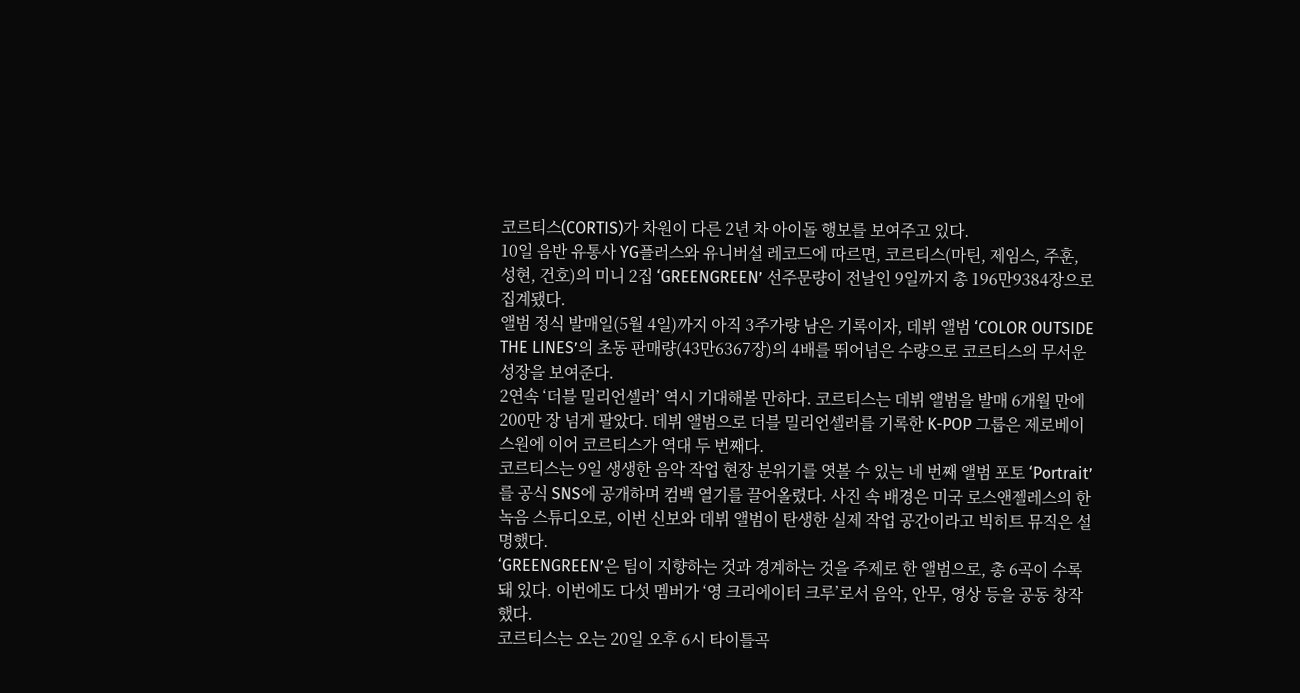코르티스(CORTIS)가 차원이 다른 2년 차 아이돌 행보를 보여주고 있다.
10일 음반 유통사 YG플러스와 유니버설 레코드에 따르면, 코르티스(마틴, 제임스, 주훈, 성현, 건호)의 미니 2집 ‘GREENGREEN’ 선주문량이 전날인 9일까지 총 196만9384장으로 집계됐다.
앨범 정식 발매일(5월 4일)까지 아직 3주가량 남은 기록이자, 데뷔 앨범 ‘COLOR OUTSIDE THE LINES’의 초동 판매량(43만6367장)의 4배를 뛰어넘은 수량으로 코르티스의 무서운 성장을 보여준다.
2연속 ‘더블 밀리언셀러’ 역시 기대해볼 만하다. 코르티스는 데뷔 앨범을 발매 6개월 만에 200만 장 넘게 팔았다. 데뷔 앨범으로 더블 밀리언셀러를 기록한 K-POP 그룹은 제로베이스원에 이어 코르티스가 역대 두 번째다.
코르티스는 9일 생생한 음악 작업 현장 분위기를 엿볼 수 있는 네 번째 앨범 포토 ‘Portrait’를 공식 SNS에 공개하며 컴백 열기를 끌어올렸다. 사진 속 배경은 미국 로스앤젤레스의 한 녹음 스튜디오로, 이번 신보와 데뷔 앨범이 탄생한 실제 작업 공간이라고 빅히트 뮤직은 설명했다.
‘GREENGREEN’은 팀이 지향하는 것과 경계하는 것을 주제로 한 앨범으로, 총 6곡이 수록돼 있다. 이번에도 다섯 멤버가 ‘영 크리에이터 크루’로서 음악, 안무, 영상 등을 공동 창작했다.
코르티스는 오는 20일 오후 6시 타이틀곡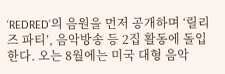‘REDRED’의 음원을 먼저 공개하며 ‘릴리즈 파티’, 음악방송 등 2집 활동에 돌입한다. 오는 8월에는 미국 대형 음악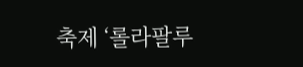축제 ‘롤라팔루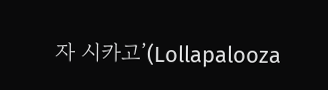자 시카고’(Lollapalooza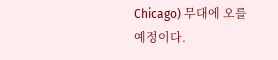Chicago) 무대에 오를 예정이다.